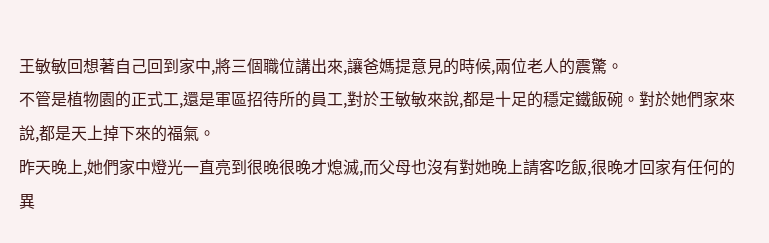王敏敏回想著自己回到家中,將三個職位講出來,讓爸媽提意見的時候,兩位老人的震驚。
不管是植物園的正式工,還是軍區招待所的員工,對於王敏敏來說,都是十足的穩定鐵飯碗。對於她們家來說,都是天上掉下來的福氣。
昨天晚上,她們家中燈光一直亮到很晚很晚才熄滅,而父母也沒有對她晚上請客吃飯,很晚才回家有任何的異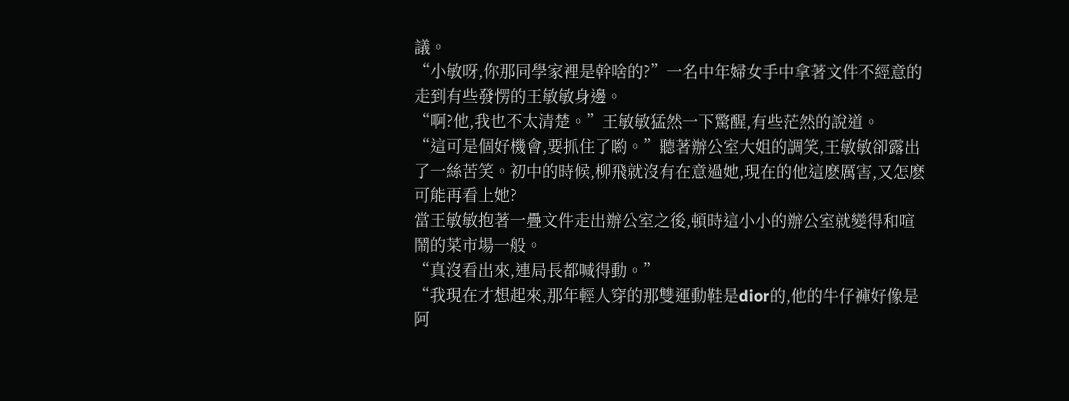議。
“小敏呀,你那同學家裡是幹啥的?”一名中年婦女手中拿著文件不經意的走到有些發愣的王敏敏身邊。
“啊?他,我也不太清楚。”王敏敏猛然一下驚醒,有些茫然的說道。
“這可是個好機會,要抓住了喲。”聽著辦公室大姐的調笑,王敏敏卻露出了一絲苦笑。初中的時候,柳飛就沒有在意過她,現在的他這麽厲害,又怎麽可能再看上她?
當王敏敏抱著一疊文件走出辦公室之後,頓時這小小的辦公室就變得和喧鬧的菜市場一般。
“真沒看出來,連局長都喊得動。”
“我現在才想起來,那年輕人穿的那雙運動鞋是dior的,他的牛仔褲好像是阿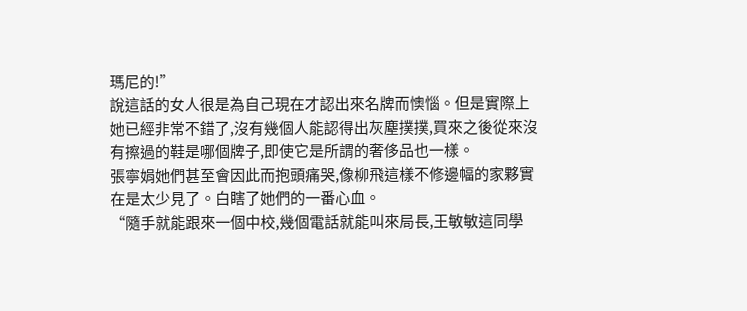瑪尼的!”
說這話的女人很是為自己現在才認出來名牌而懊惱。但是實際上她已經非常不錯了,沒有幾個人能認得出灰塵撲撲,買來之後從來沒有擦過的鞋是哪個牌子,即使它是所謂的奢侈品也一樣。
張寧娟她們甚至會因此而抱頭痛哭,像柳飛這樣不修邊幅的家夥實在是太少見了。白瞎了她們的一番心血。
“隨手就能跟來一個中校,幾個電話就能叫來局長,王敏敏這同學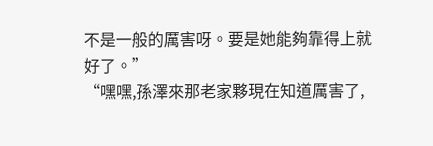不是一般的厲害呀。要是她能夠靠得上就好了。”
“嘿嘿,孫澤來那老家夥現在知道厲害了,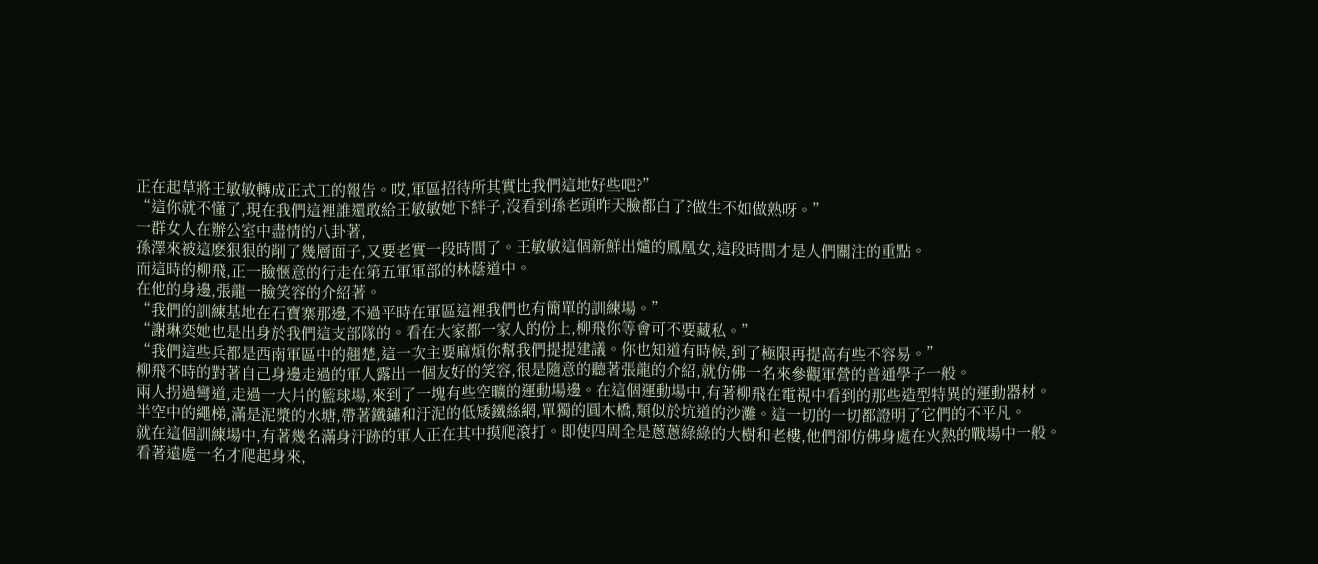正在起草將王敏敏轉成正式工的報告。哎,軍區招待所其實比我們這地好些吧?”
“這你就不懂了,現在我們這裡誰還敢給王敏敏她下絆子,沒看到孫老頭昨天臉都白了?做生不如做熟呀。”
一群女人在辦公室中盡情的八卦著,
孫澤來被這麽狠狠的削了幾層面子,又要老實一段時間了。王敏敏這個新鮮出爐的鳳凰女,這段時間才是人們關注的重點。
而這時的柳飛,正一臉愜意的行走在第五軍軍部的林蔭道中。
在他的身邊,張龍一臉笑容的介紹著。
“我們的訓練基地在石寶寨那邊,不過平時在軍區這裡我們也有簡單的訓練場。”
“謝琳奕她也是出身於我們這支部隊的。看在大家都一家人的份上,柳飛你等會可不要藏私。”
“我們這些兵都是西南軍區中的翹楚,這一次主要麻煩你幫我們提提建議。你也知道有時候,到了極限再提高有些不容易。”
柳飛不時的對著自己身邊走過的軍人露出一個友好的笑容,很是隨意的聽著張龍的介紹,就仿佛一名來參觀軍營的普通學子一般。
兩人拐過彎道,走過一大片的籃球場,來到了一塊有些空曠的運動場邊。在這個運動場中,有著柳飛在電視中看到的那些造型特異的運動器材。
半空中的繩梯,滿是泥漿的水塘,帶著鐵鏽和汙泥的低矮鐵絲網,單獨的圓木橋,類似於坑道的沙灘。這一切的一切都證明了它們的不平凡。
就在這個訓練場中,有著幾名滿身汙跡的軍人正在其中摸爬滾打。即使四周全是蔥蔥綠綠的大樹和老樓,他們卻仿佛身處在火熱的戰場中一般。
看著遠處一名才爬起身來,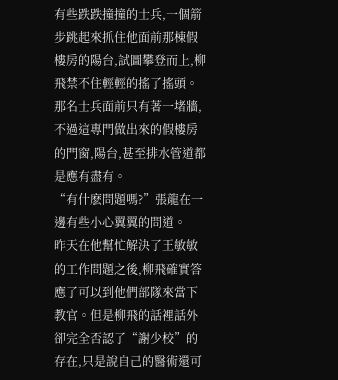有些跌跌撞撞的士兵,一個箭步跳起來抓住他面前那棟假樓房的陽台,試圖攀登而上,柳飛禁不住輕輕的搖了搖頭。
那名士兵面前只有著一堵牆,不過這專門做出來的假樓房的門窗,陽台,甚至排水管道都是應有盡有。
“有什麽問題嗎?”張龍在一邊有些小心翼翼的問道。
昨天在他幫忙解決了王敏敏的工作問題之後,柳飛確實答應了可以到他們部隊來當下教官。但是柳飛的話裡話外卻完全否認了“謝少校”的存在,只是說自己的醫術還可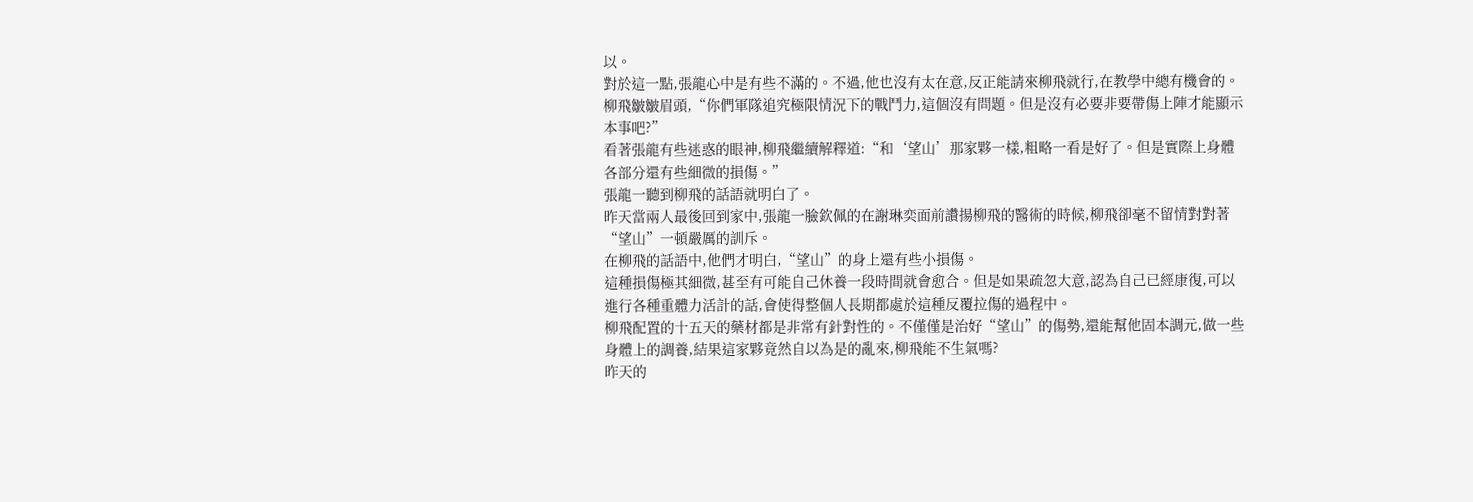以。
對於這一點,張龍心中是有些不滿的。不過,他也沒有太在意,反正能請來柳飛就行,在教學中總有機會的。
柳飛皺皺眉頭,“你們軍隊追究極限情況下的戰鬥力,這個沒有問題。但是沒有必要非要帶傷上陣才能顯示本事吧?”
看著張龍有些迷惑的眼神,柳飛繼續解釋道:“和‘望山’那家夥一樣,粗略一看是好了。但是實際上身體各部分還有些細微的損傷。”
張龍一聽到柳飛的話語就明白了。
昨天當兩人最後回到家中,張龍一臉欽佩的在謝琳奕面前讚揚柳飛的醫術的時候,柳飛卻毫不留情對對著“望山”一頓嚴厲的訓斥。
在柳飛的話語中,他們才明白,“望山”的身上還有些小損傷。
這種損傷極其細微,甚至有可能自己休養一段時間就會愈合。但是如果疏忽大意,認為自己已經康復,可以進行各種重體力活計的話,會使得整個人長期都處於這種反覆拉傷的過程中。
柳飛配置的十五天的藥材都是非常有針對性的。不僅僅是治好“望山”的傷勢,還能幫他固本調元,做一些身體上的調養,結果這家夥竟然自以為是的亂來,柳飛能不生氣嗎?
昨天的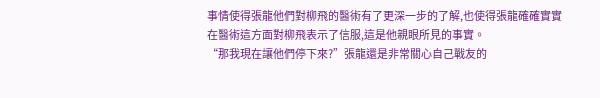事情使得張龍他們對柳飛的醫術有了更深一步的了解,也使得張龍確確實實在醫術這方面對柳飛表示了信服,這是他親眼所見的事實。
“那我現在讓他們停下來?”張龍還是非常關心自己戰友的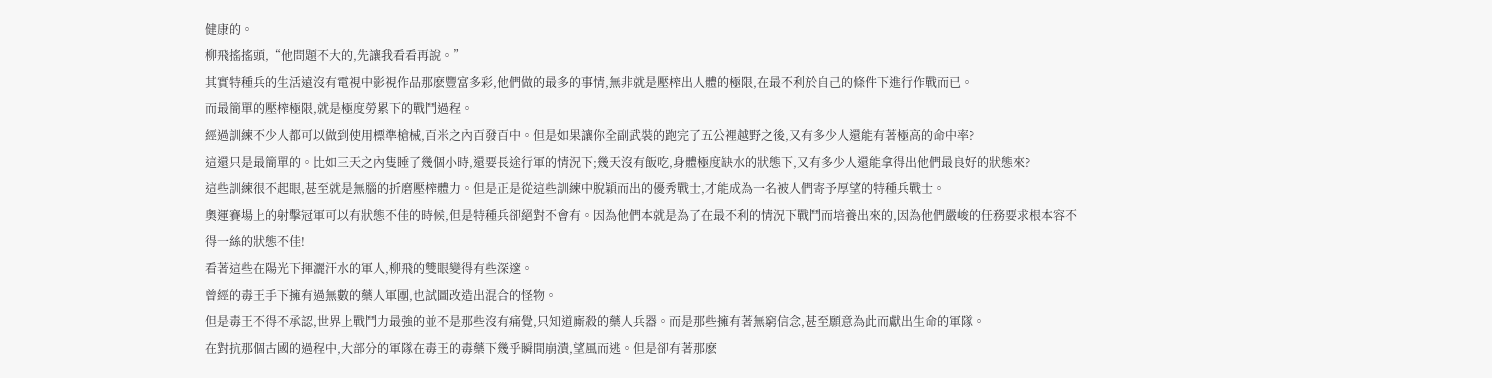健康的。
柳飛搖搖頭,“他問題不大的,先讓我看看再說。”
其實特種兵的生活遠沒有電視中影視作品那麽豐富多彩,他們做的最多的事情,無非就是壓榨出人體的極限,在最不利於自己的條件下進行作戰而已。
而最簡單的壓榨極限,就是極度勞累下的戰鬥過程。
經過訓練不少人都可以做到使用標準槍械,百米之內百發百中。但是如果讓你全副武裝的跑完了五公裡越野之後,又有多少人還能有著極高的命中率?
這還只是最簡單的。比如三天之內隻睡了幾個小時,還要長途行軍的情況下;幾天沒有飯吃,身體極度缺水的狀態下,又有多少人還能拿得出他們最良好的狀態來?
這些訓練很不起眼,甚至就是無腦的折磨壓榨體力。但是正是從這些訓練中脫穎而出的優秀戰士,才能成為一名被人們寄予厚望的特種兵戰士。
奧運賽場上的射擊冠軍可以有狀態不佳的時候,但是特種兵卻絕對不會有。因為他們本就是為了在最不利的情況下戰鬥而培養出來的,因為他們嚴峻的任務要求根本容不得一絲的狀態不佳!
看著這些在陽光下揮灑汗水的軍人,柳飛的雙眼變得有些深邃。
曾經的毒王手下擁有過無數的藥人軍團,也試圖改造出混合的怪物。
但是毒王不得不承認,世界上戰鬥力最強的並不是那些沒有痛覺,只知道廝殺的藥人兵器。而是那些擁有著無窮信念,甚至願意為此而獻出生命的軍隊。
在對抗那個古國的過程中,大部分的軍隊在毒王的毒藥下幾乎瞬間崩潰,望風而逃。但是卻有著那麽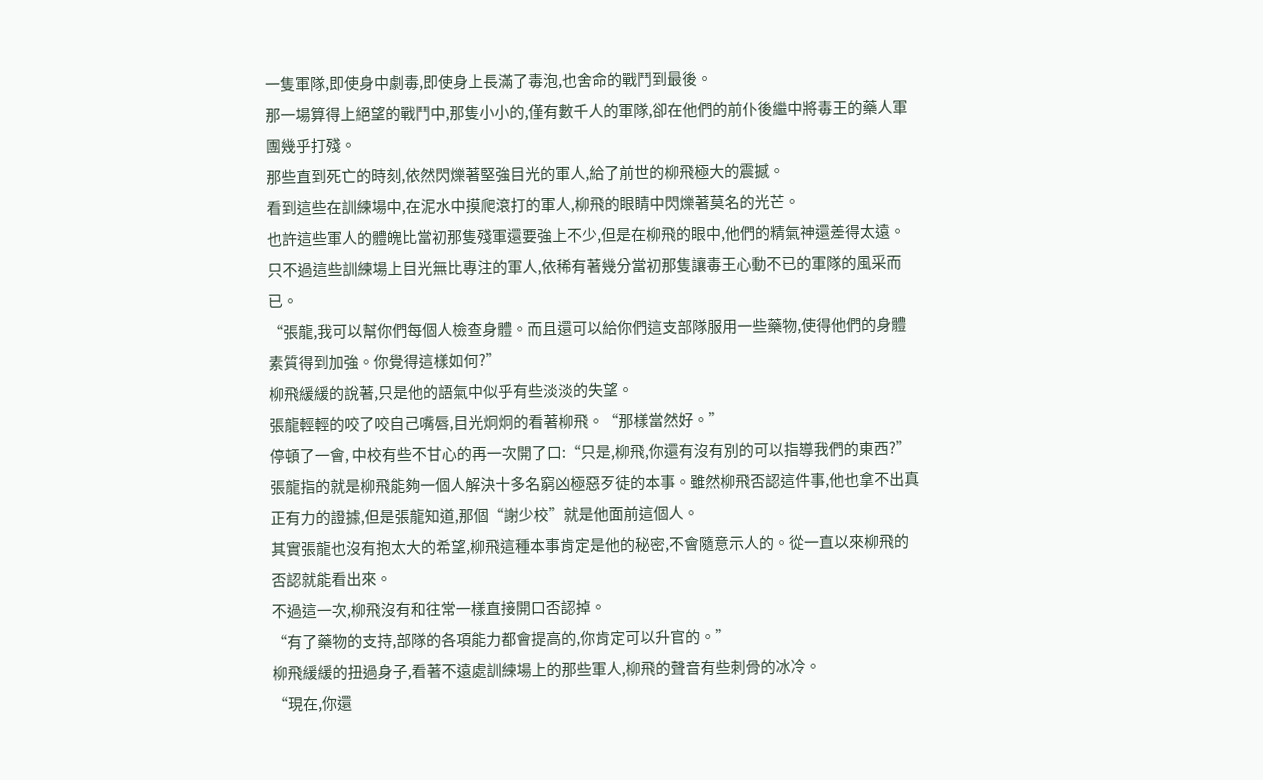一隻軍隊,即使身中劇毒,即使身上長滿了毒泡,也舍命的戰鬥到最後。
那一場算得上絕望的戰鬥中,那隻小小的,僅有數千人的軍隊,卻在他們的前仆後繼中將毒王的藥人軍團幾乎打殘。
那些直到死亡的時刻,依然閃爍著堅強目光的軍人,給了前世的柳飛極大的震撼。
看到這些在訓練場中,在泥水中摸爬滾打的軍人,柳飛的眼睛中閃爍著莫名的光芒。
也許這些軍人的體魄比當初那隻殘軍還要強上不少,但是在柳飛的眼中,他們的精氣神還差得太遠。只不過這些訓練場上目光無比專注的軍人,依稀有著幾分當初那隻讓毒王心動不已的軍隊的風采而已。
“張龍,我可以幫你們每個人檢查身體。而且還可以給你們這支部隊服用一些藥物,使得他們的身體素質得到加強。你覺得這樣如何?”
柳飛緩緩的說著,只是他的語氣中似乎有些淡淡的失望。
張龍輕輕的咬了咬自己嘴唇,目光炯炯的看著柳飛。“那樣當然好。”
停頓了一會, 中校有些不甘心的再一次開了口:“只是,柳飛,你還有沒有別的可以指導我們的東西?”
張龍指的就是柳飛能夠一個人解決十多名窮凶極惡歹徒的本事。雖然柳飛否認這件事,他也拿不出真正有力的證據,但是張龍知道,那個“謝少校”就是他面前這個人。
其實張龍也沒有抱太大的希望,柳飛這種本事肯定是他的秘密,不會隨意示人的。從一直以來柳飛的否認就能看出來。
不過這一次,柳飛沒有和往常一樣直接開口否認掉。
“有了藥物的支持,部隊的各項能力都會提高的,你肯定可以升官的。”
柳飛緩緩的扭過身子,看著不遠處訓練場上的那些軍人,柳飛的聲音有些刺骨的冰冷。
“現在,你還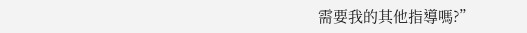需要我的其他指導嗎?”